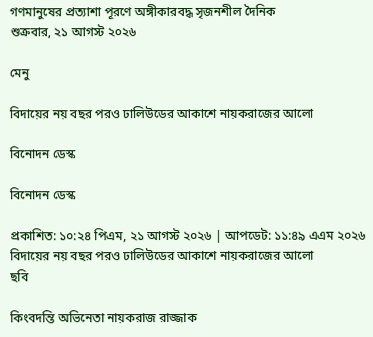গণমানুষের প্রত্যাশা পূরণে অঙ্গীকারবদ্ধ সৃজনশীল দৈনিক
শুক্রবার, ২১ আগস্ট ২০২৬

মেনু

বিদায়ের নয় বছর পরও ঢালিউডের আকাশে নায়করাজের আলো

বিনোদন ডেস্ক

বিনোদন ডেস্ক

প্রকাশিত: ১০:২৪ পিএম, ২১ আগস্ট ২০২৬ | আপডেট: ১১:৪৯ এএম ২০২৬
বিদায়ের নয় বছর পরও ঢালিউডের আকাশে নায়করাজের আলো
ছবি

কিংবদন্তি অভিনেতা নায়করাজ রাজ্জাক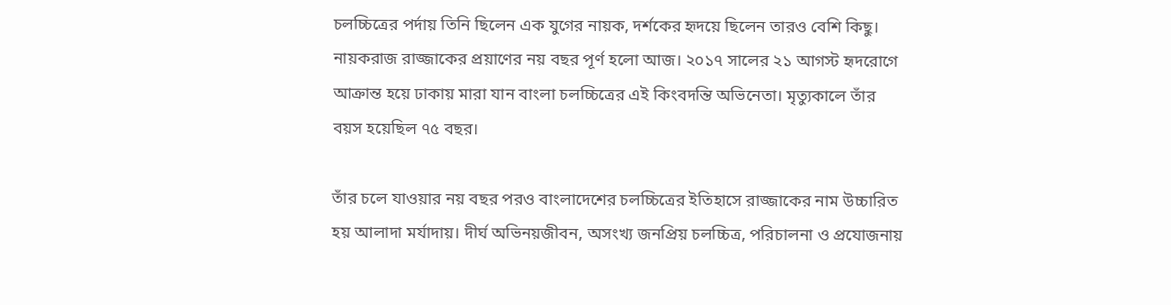চলচ্চিত্রের পর্দায় তিনি ছিলেন এক যুগের নায়ক, দর্শকের হৃদয়ে ছিলেন তারও বেশি কিছু। নায়করাজ রাজ্জাকের প্রয়াণের নয় বছর পূর্ণ হলো আজ। ২০১৭ সালের ২১ আগস্ট হৃদরোগে আক্রান্ত হয়ে ঢাকায় মারা যান বাংলা চলচ্চিত্রের এই কিংবদন্তি অভিনেতা। মৃত্যুকালে তাঁর বয়স হয়েছিল ৭৫ বছর।

তাঁর চলে যাওয়ার নয় বছর পরও বাংলাদেশের চলচ্চিত্রের ইতিহাসে রাজ্জাকের নাম উচ্চারিত হয় আলাদা মর্যাদায়। দীর্ঘ অভিনয়জীবন, অসংখ্য জনপ্রিয় চলচ্চিত্র, পরিচালনা ও প্রযোজনায়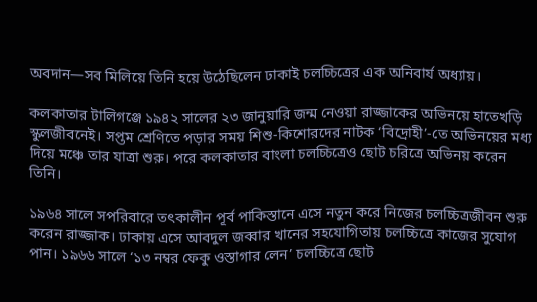অবদান—সব মিলিয়ে তিনি হয়ে উঠেছিলেন ঢাকাই চলচ্চিত্রের এক অনিবার্য অধ্যায়।

কলকাতার টালিগঞ্জে ১৯৪২ সালের ২৩ জানুয়ারি জন্ম নেওয়া রাজ্জাকের অভিনয়ে হাতেখড়ি স্কুলজীবনেই। সপ্তম শ্রেণিতে পড়ার সময় শিশু-কিশোরদের নাটক ‘বিদ্রোহী’-তে অভিনয়ের মধ্য দিয়ে মঞ্চে তার যাত্রা শুরু। পরে কলকাতার বাংলা চলচ্চিত্রেও ছোট চরিত্রে অভিনয় করেন তিনি।

১৯৬৪ সালে সপরিবারে তৎকালীন পূর্ব পাকিস্তানে এসে নতুন করে নিজের চলচ্চিত্রজীবন শুরু করেন রাজ্জাক। ঢাকায় এসে আবদুল জব্বার খানের সহযোগিতায় চলচ্চিত্রে কাজের সুযোগ পান। ১৯৬৬ সালে ‘১৩ নম্বর ফেকু ওস্তাগার লেন’ চলচ্চিত্রে ছোট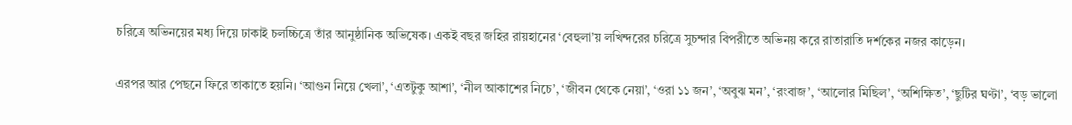চরিত্রে অভিনয়ের মধ্য দিয়ে ঢাকাই চলচ্চিত্রে তাঁর আনুষ্ঠানিক অভিষেক। একই বছর জহির রায়হানের ‘বেহুলা’য় লখিন্দরের চরিত্রে সুচন্দার বিপরীতে অভিনয় করে রাতারাতি দর্শকের নজর কাড়েন।

এরপর আর পেছনে ফিরে তাকাতে হয়নি। ‘আগুন নিয়ে খেলা’, ‘এতটুকু আশা’, ‘নীল আকাশের নিচে’, ‘জীবন থেকে নেয়া’, ‘ওরা ১১ জন’, ‘অবুঝ মন’, ‘রংবাজ’, ‘আলোর মিছিল’, ‘অশিক্ষিত’, ‘ছুটির ঘণ্টা’, ‘বড় ভালো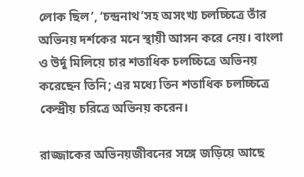লোক ছিল’, ‘চন্দ্রনাথ’সহ অসংখ্য চলচ্চিত্রে তাঁর অভিনয় দর্শকের মনে স্থায়ী আসন করে নেয়। বাংলা ও উর্দু মিলিয়ে চার শতাধিক চলচ্চিত্রে অভিনয় করেছেন তিনি; এর মধ্যে তিন শতাধিক চলচ্চিত্রে কেন্দ্রীয় চরিত্রে অভিনয় করেন।

রাজ্জাকের অভিনয়জীবনের সঙ্গে জড়িয়ে আছে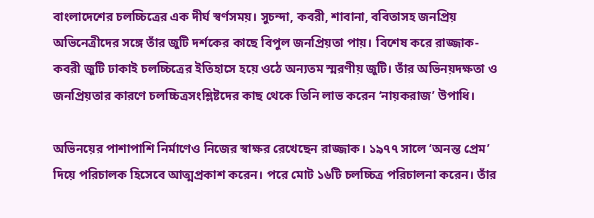বাংলাদেশের চলচ্চিত্রের এক দীর্ঘ স্বর্ণসময়। সুচন্দা, কবরী, শাবানা, ববিতাসহ জনপ্রিয় অভিনেত্রীদের সঙ্গে তাঁর জুটি দর্শকের কাছে বিপুল জনপ্রিয়তা পায়। বিশেষ করে রাজ্জাক-কবরী জুটি ঢাকাই চলচ্চিত্রের ইতিহাসে হয়ে ওঠে অন্যতম স্মরণীয় জুটি। তাঁর অভিনয়দক্ষতা ও জনপ্রিয়তার কারণে চলচ্চিত্রসংশ্লিষ্টদের কাছ থেকে তিনি লাভ করেন ‘নায়করাজ’ উপাধি।

অভিনয়ের পাশাপাশি নির্মাণেও নিজের স্বাক্ষর রেখেছেন রাজ্জাক। ১৯৭৭ সালে ‘অনন্ত প্রেম’ দিয়ে পরিচালক হিসেবে আত্মপ্রকাশ করেন। পরে মোট ১৬টি চলচ্চিত্র পরিচালনা করেন। তাঁর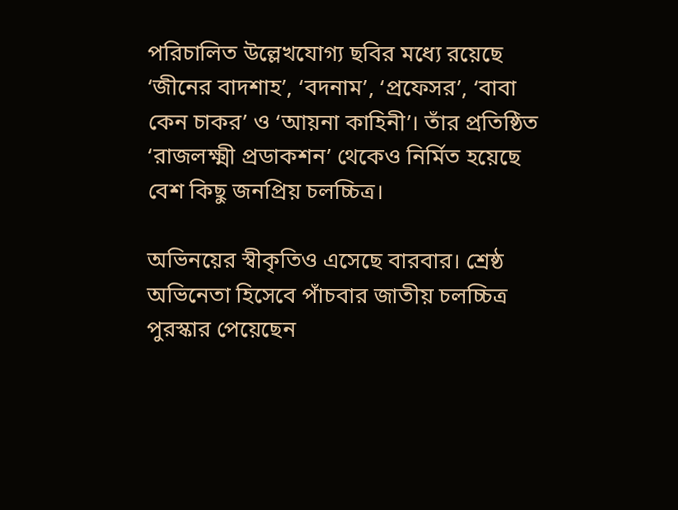পরিচালিত উল্লেখযোগ্য ছবির মধ্যে রয়েছে ‘জীনের বাদশাহ’, ‘বদনাম’, ‘প্রফেসর’, ‘বাবা কেন চাকর’ ও ‘আয়না কাহিনী’। তাঁর প্রতিষ্ঠিত ‘রাজলক্ষ্মী প্রডাকশন’ থেকেও নির্মিত হয়েছে বেশ কিছু জনপ্রিয় চলচ্চিত্র।

অভিনয়ের স্বীকৃতিও এসেছে বারবার। শ্রেষ্ঠ অভিনেতা হিসেবে পাঁচবার জাতীয় চলচ্চিত্র পুরস্কার পেয়েছেন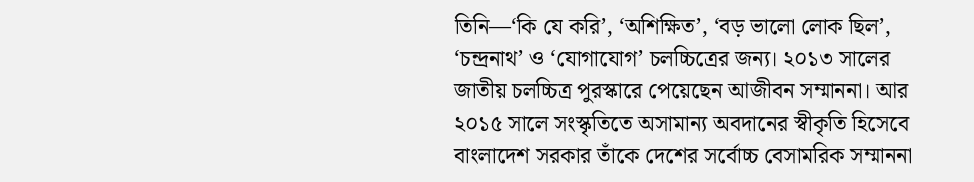তিনি—‘কি যে করি’, ‘অশিক্ষিত’, ‘বড় ভালো লোক ছিল’, ‘চন্দ্রনাথ’ ও ‘যোগাযোগ’ চলচ্চিত্রের জন্য। ২০১৩ সালের জাতীয় চলচ্চিত্র পুরস্কারে পেয়েছেন আজীবন সম্মাননা। আর ২০১৫ সালে সংস্কৃতিতে অসামান্য অবদানের স্বীকৃতি হিসেবে বাংলাদেশ সরকার তাঁকে দেশের সর্বোচ্চ বেসামরিক সম্মাননা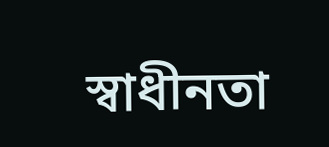স্বাধীনতা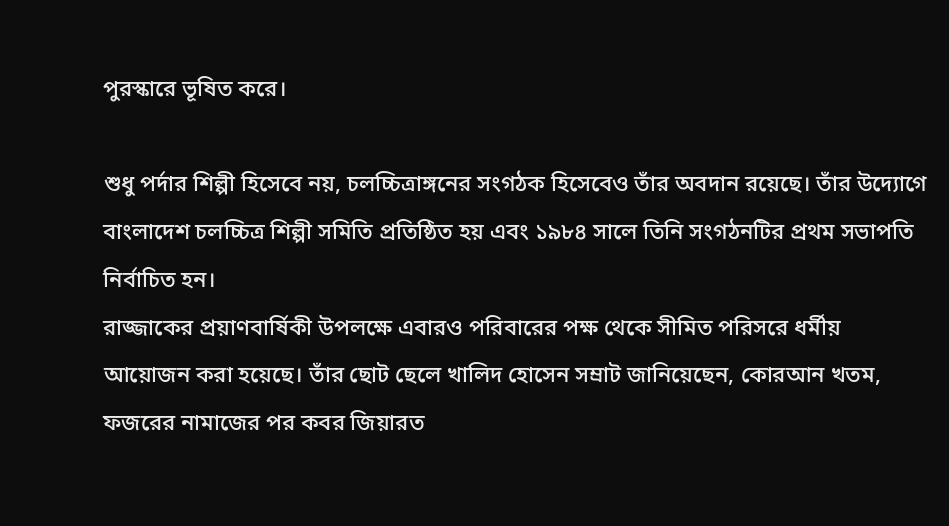পুরস্কারে ভূষিত করে।

শুধু পর্দার শিল্পী হিসেবে নয়, চলচ্চিত্রাঙ্গনের সংগঠক হিসেবেও তাঁর অবদান রয়েছে। তাঁর উদ্যোগে বাংলাদেশ চলচ্চিত্র শিল্পী সমিতি প্রতিষ্ঠিত হয় এবং ১৯৮৪ সালে তিনি সংগঠনটির প্রথম সভাপতি নির্বাচিত হন।
রাজ্জাকের প্রয়াণবার্ষিকী উপলক্ষে এবারও পরিবারের পক্ষ থেকে সীমিত পরিসরে ধর্মীয় আয়োজন করা হয়েছে। তাঁর ছোট ছেলে খালিদ হোসেন সম্রাট জানিয়েছেন, কোরআন খতম, ফজরের নামাজের পর কবর জিয়ারত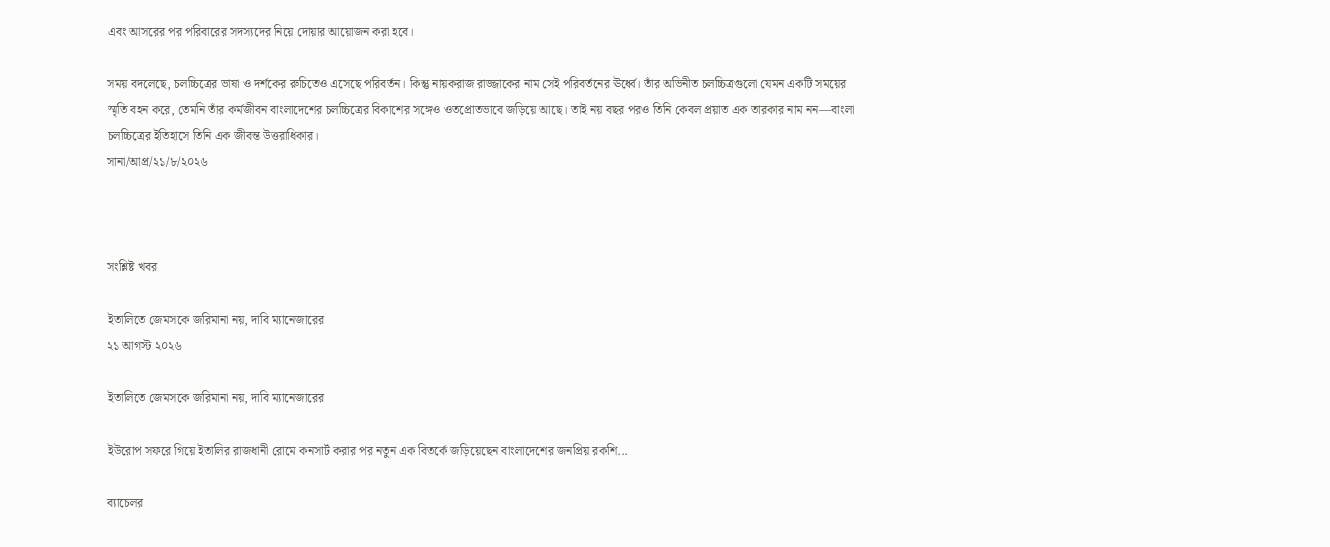এবং আসরের পর পরিবারের সদস্যদের নিয়ে দোয়ার আয়োজন করা হবে।

সময় বদলেছে, চলচ্চিত্রের ভাষা ও দর্শকের রুচিতেও এসেছে পরিবর্তন। কিন্তু নায়করাজ রাজ্জাকের নাম সেই পরিবর্তনের ঊর্ধ্বে। তাঁর অভিনীত চলচ্চিত্রগুলো যেমন একটি সময়ের স্মৃতি বহন করে, তেমনি তাঁর কর্মজীবন বাংলাদেশের চলচ্চিত্রের বিকাশের সঙ্গেও ওতপ্রোতভাবে জড়িয়ে আছে। তাই নয় বছর পরও তিনি কেবল প্রয়াত এক তারকার নাম নন—বাংলা চলচ্চিত্রের ইতিহাসে তিনি এক জীবন্ত উত্তরাধিকার।
সানা/আপ্র/২১/৮/২০২৬



সংশ্লিষ্ট খবর

ইতালিতে জেমসকে জরিমানা নয়, দাবি ম্যানেজারের
২১ আগস্ট ২০২৬

ইতালিতে জেমসকে জরিমানা নয়, দাবি ম্যানেজারের

ইউরোপ সফরে গিয়ে ইতালির রাজধানী রোমে কনসার্ট করার পর নতুন এক বিতর্কে জড়িয়েছেন বাংলাদেশের জনপ্রিয় রকশি...

ব্যাচেলর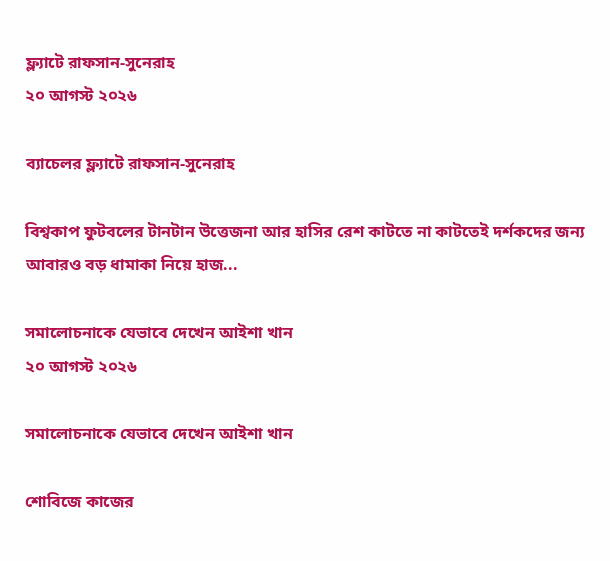ফ্ল্যাটে রাফসান-সুনেরাহ
২০ আগস্ট ২০২৬

ব্যাচেলর ফ্ল্যাটে রাফসান-সুনেরাহ

বিশ্বকাপ ফুটবলের টানটান উত্তেজনা আর হাসির রেশ কাটতে না কাটতেই দর্শকদের জন্য আবারও বড় ধামাকা নিয়ে হাজ...

সমালোচনাকে যেভাবে দেখেন আইশা খান
২০ আগস্ট ২০২৬

সমালোচনাকে যেভাবে দেখেন আইশা খান

শোবিজে কাজের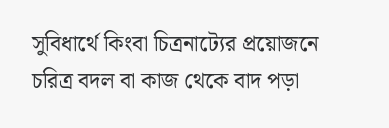সুবিধার্থে কিংবা চিত্রনাট্যের প্রয়োজনে চরিত্র বদল বা কাজ থেকে বাদ পড়া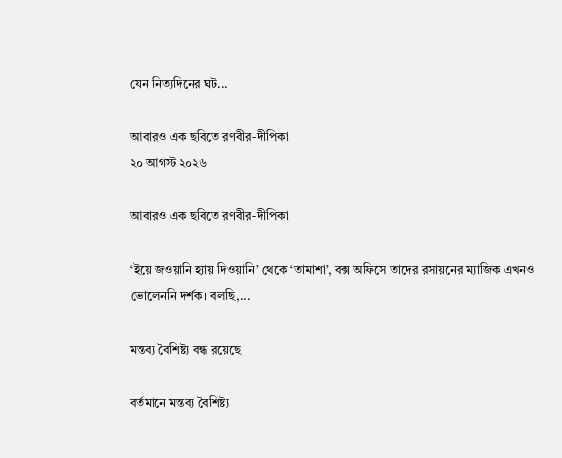যেন নিত্যদিনের ঘট...

আবারও এক ছবিতে রণবীর-দীপিকা
২০ আগস্ট ২০২৬

আবারও এক ছবিতে রণবীর-দীপিকা

‘ইয়ে জওয়ানি হ্যায় দিওয়ানি’ থেকে ‘তামাশা’, বক্স অফিসে তাদের রসায়নের ম্যাজিক এখনও ভোলেননি দর্শক। বলছি,...

মন্তব্য বৈশিষ্ট্য বন্ধ রয়েছে

বর্তমানে মন্তব্য বৈশিষ্ট্য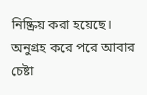নিষ্ক্রিয় করা হয়েছে। অনুগ্রহ করে পরে আবার চেষ্টা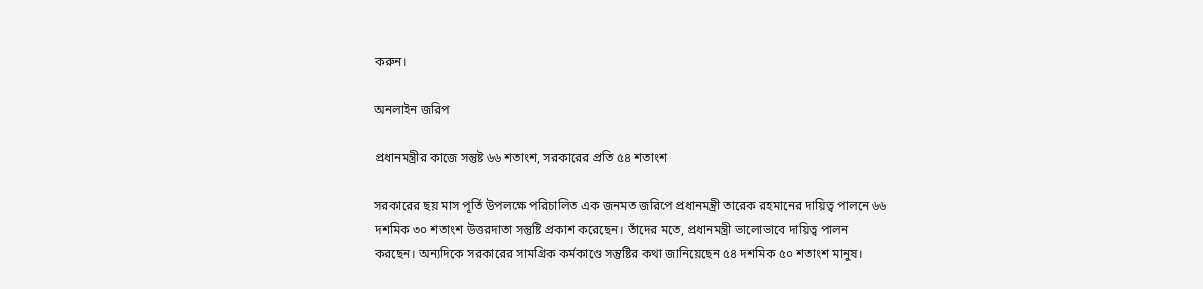করুন।

অনলাইন জরিপ

প্রধানমন্ত্রীর কাজে সন্তুষ্ট ৬৬ শতাংশ, সরকারের প্রতি ৫৪ শতাংশ

সরকারের ছয় মাস পূর্তি উপলক্ষে পরিচালিত এক জনমত জরিপে প্রধানমন্ত্রী তারেক রহমানের দায়িত্ব পালনে ৬৬ দশমিক ৩০ শতাংশ উত্তরদাতা সন্তুষ্টি প্রকাশ করেছেন। তাঁদের মতে, প্রধানমন্ত্রী ভালোভাবে দায়িত্ব পালন করছেন। অন্যদিকে সরকারের সামগ্রিক কর্মকাণ্ডে সন্তুষ্টির কথা জানিয়েছেন ৫৪ দশমিক ৫০ শতাংশ মানুষ।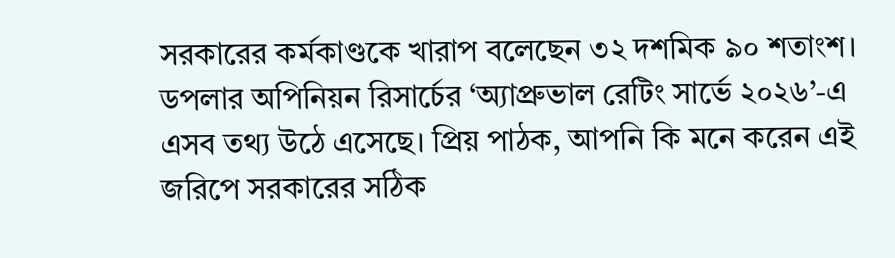সরকারের কর্মকাণ্ডকে খারাপ বলেছেন ৩২ দশমিক ৯০ শতাংশ। ডপলার অপিনিয়ন রিসার্চের ‘অ্যাপ্রুভাল রেটিং সার্ভে ২০২৬’-এ এসব তথ্য উঠে এসেছে। প্রিয় পাঠক, আপনি কি মনে করেন এই জরিপে সরকারের সঠিক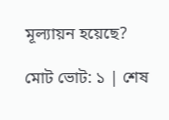মূল্যায়ন হয়েছে?

মোট ভোট: ১ | শেষ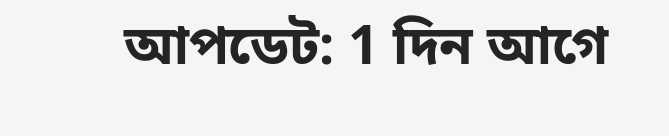আপডেট: 1 দিন আগে